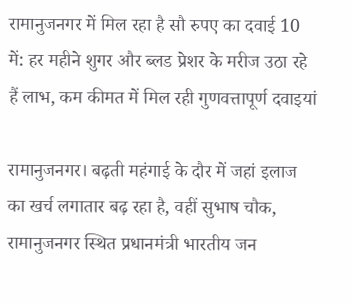रामानुजनगर में मिल रहा है सौ रुपए का दवाई 10 में: हर महीने शुगर और ब्लड प्रेशर के मरीज उठा रहे हैं लाभ, कम कीमत में मिल रही गुणवत्तापूर्ण दवाइयां

रामानुजनगर। बढ़ती महंगाई के दौर में जहां इलाज का खर्च लगातार बढ़ रहा है, वहीं सुभाष चौक, रामानुजनगर स्थित प्रधानमंत्री भारतीय जन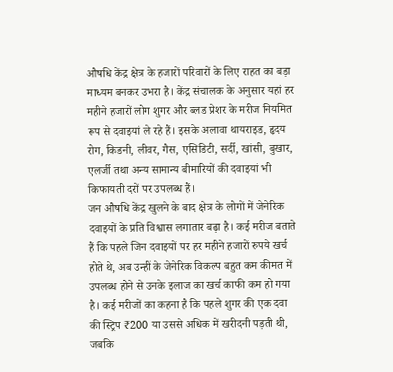औषधि केंद्र क्षेत्र के हजारों परिवारों के लिए राहत का बड़ा माध्यम बनकर उभरा है। केंद्र संचालक के अनुसार यहां हर महीने हजारों लोग शुगर और ब्लड प्रेशर के मरीज नियमित रूप से दवाइयां ले रहे हैं। इसके अलावा थायराइड, हृदय रोग, किडनी, लीवर, गैस, एसिडिटी, सर्दी, खांसी, बुखार, एलर्जी तथा अन्य सामान्य बीमारियों की दवाइयां भी किफायती दरों पर उपलब्ध हैं।
जन औषधि केंद्र खुलने के बाद क्षेत्र के लोगों में जेनेरिक दवाइयों के प्रति विश्वास लगातार बढ़ा है। कई मरीज बताते हैं कि पहले जिन दवाइयों पर हर महीने हजारों रुपये खर्च होते थे, अब उन्हीं के जेनेरिक विकल्प बहुत कम कीमत में उपलब्ध होने से उनके इलाज का खर्च काफी कम हो गया है। कई मरीजों का कहना है कि पहले शुगर की एक दवा की स्ट्रिप ₹200 या उससे अधिक में खरीदनी पड़ती थी, जबकि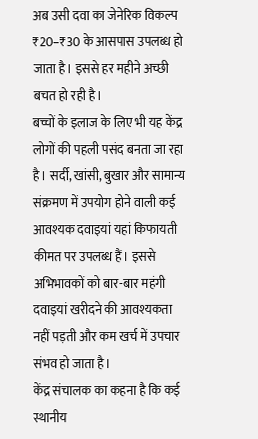अब उसी दवा का जेनेरिक विकल्प ₹20–₹30 के आसपास उपलब्ध हो जाता है। इससे हर महीने अच्छी बचत हो रही है।
बच्चों के इलाज के लिए भी यह केंद्र लोगों की पहली पसंद बनता जा रहा है। सर्दी, खांसी, बुखार और सामान्य संक्रमण में उपयोग होने वाली कई आवश्यक दवाइयां यहां किफायती कीमत पर उपलब्ध हैं। इससे अभिभावकों को बार-बार महंगी दवाइयां खरीदने की आवश्यकता नहीं पड़ती और कम खर्च में उपचार संभव हो जाता है।
केंद्र संचालक का कहना है कि कई स्थानीय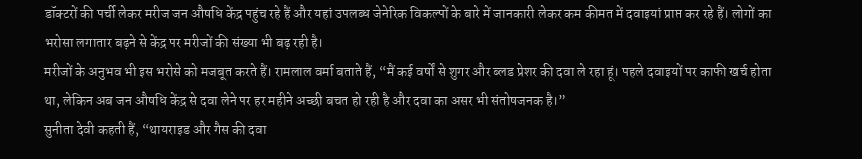डॉक्टरों की पर्ची लेकर मरीज जन औषधि केंद्र पहुंच रहे हैं और यहां उपलब्ध जेनेरिक विकल्पों के बारे में जानकारी लेकर कम कीमत में दवाइयां प्राप्त कर रहे हैं। लोगों का भरोसा लगातार बढ़ने से केंद्र पर मरीजों की संख्या भी बढ़ रही है।
मरीजों के अनुभव भी इस भरोसे को मजबूत करते हैं। रामलाल वर्मा बताते हैं, “मैं कई वर्षों से शुगर और ब्लड प्रेशर की दवा ले रहा हूं। पहले दवाइयों पर काफी खर्च होता था, लेकिन अब जन औषधि केंद्र से दवा लेने पर हर महीने अच्छी बचत हो रही है और दवा का असर भी संतोषजनक है।”
सुनीता देवी कहती हैं, “थायराइड और गैस की दवा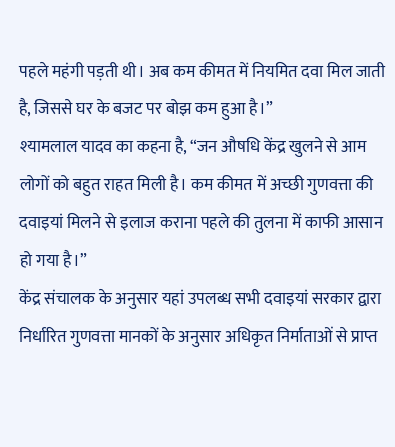पहले महंगी पड़ती थी। अब कम कीमत में नियमित दवा मिल जाती है, जिससे घर के बजट पर बोझ कम हुआ है।”
श्यामलाल यादव का कहना है, “जन औषधि केंद्र खुलने से आम लोगों को बहुत राहत मिली है। कम कीमत में अच्छी गुणवत्ता की दवाइयां मिलने से इलाज कराना पहले की तुलना में काफी आसान हो गया है।”
केंद्र संचालक के अनुसार यहां उपलब्ध सभी दवाइयां सरकार द्वारा निर्धारित गुणवत्ता मानकों के अनुसार अधिकृत निर्माताओं से प्राप्त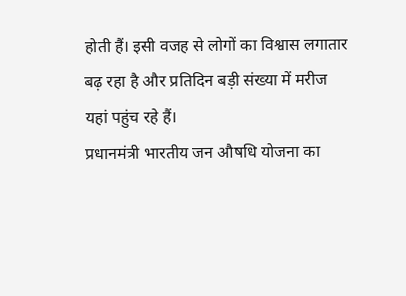होती हैं। इसी वजह से लोगों का विश्वास लगातार बढ़ रहा है और प्रतिदिन बड़ी संख्या में मरीज यहां पहुंच रहे हैं।
प्रधानमंत्री भारतीय जन औषधि योजना का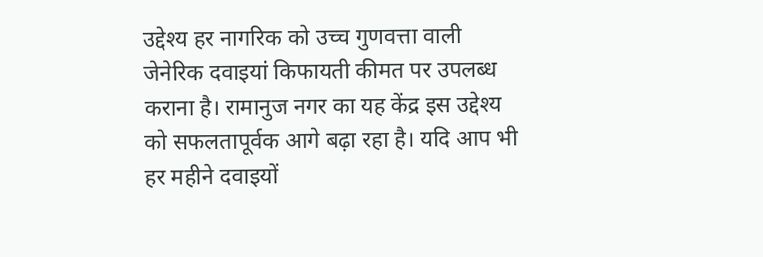उद्देश्य हर नागरिक को उच्च गुणवत्ता वाली जेनेरिक दवाइयां किफायती कीमत पर उपलब्ध कराना है। रामानुज नगर का यह केंद्र इस उद्देश्य को सफलतापूर्वक आगे बढ़ा रहा है। यदि आप भी हर महीने दवाइयों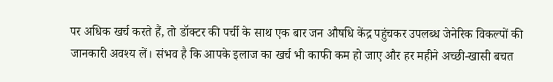पर अधिक खर्च करते हैं, तो डॉक्टर की पर्ची के साथ एक बार जन औषधि केंद्र पहुंचकर उपलब्ध जेनेरिक विकल्पों की जानकारी अवश्य लें। संभव है कि आपके इलाज का खर्च भी काफी कम हो जाए और हर महीने अच्छी-खासी बचत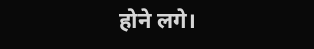होने लगे।